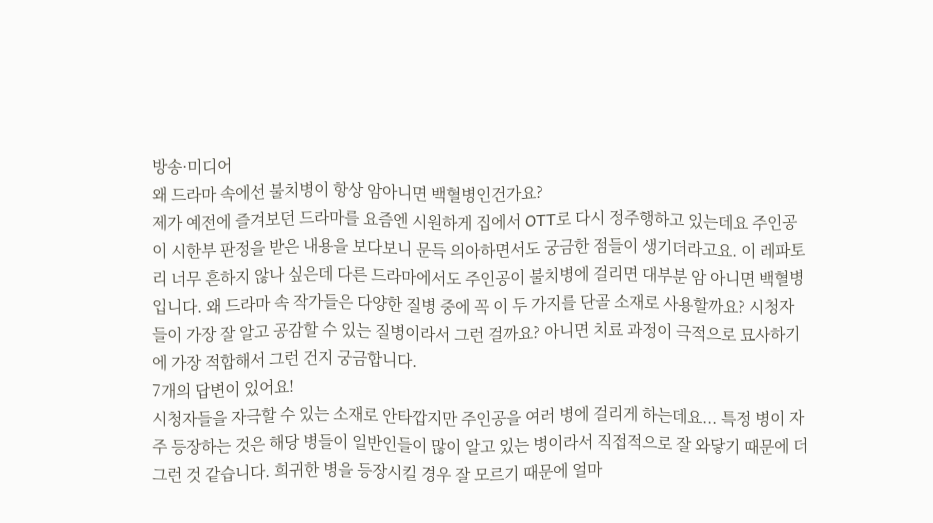방송·미디어
왜 드라마 속에선 불치병이 항상 암아니면 백혈병인건가요?
제가 예전에 즐겨보던 드라마를 요즘엔 시원하게 집에서 OTT로 다시 정주행하고 있는데요 주인공이 시한부 판정을 받은 내용을 보다보니 문득 의아하면서도 궁금한 점들이 생기더라고요. 이 레파토리 너무 흔하지 않나 싶은데 다른 드라마에서도 주인공이 불치병에 걸리면 대부분 암 아니면 백혈병입니다. 왜 드라마 속 작가들은 다양한 질병 중에 꼭 이 두 가지를 단골 소재로 사용할까요? 시청자들이 가장 잘 알고 공감할 수 있는 질병이라서 그런 걸까요? 아니면 치료 과정이 극적으로 묘사하기에 가장 적합해서 그런 건지 궁금합니다.
7개의 답변이 있어요!
시청자들을 자극할 수 있는 소재로 안타깝지만 주인공을 여러 병에 걸리게 하는데요... 특정 병이 자주 등장하는 것은 해당 병들이 일반인들이 많이 알고 있는 병이라서 직접적으로 잘 와닿기 때문에 더 그런 것 같습니다. 희귀한 병을 등장시킬 경우 잘 모르기 때문에 얼마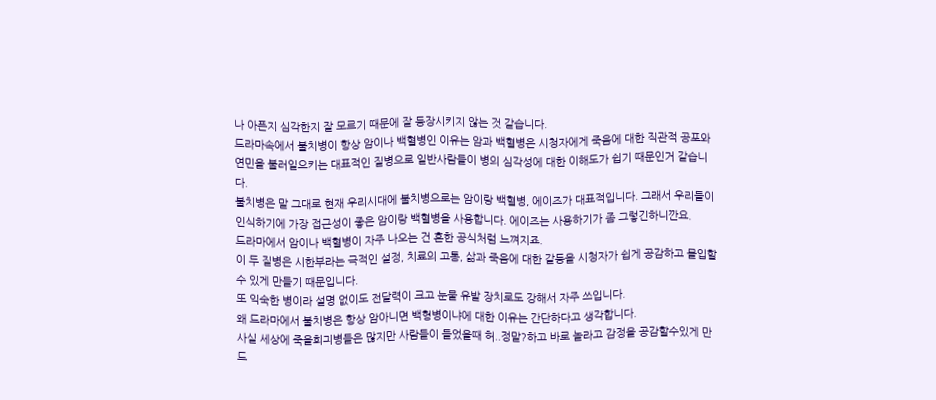나 아픈지 심각한지 잘 모르기 때문에 잘 등장시키지 않는 것 같습니다.
드라마속에서 불치병이 항상 암이나 백혈병인 이유는 암과 백혈병은 시청자에게 죽음에 대한 직관적 공포와 연민을 불러일으키는 대표적인 질병으로 일반사람들이 병의 심각성에 대한 이해도가 쉽기 때문인거 같습니다.
불치병은 말 그대로 현재 우리시대에 불치병으로는 암이랑 백혈병, 에이즈가 대표적입니다. 그래서 우리들이 인식하기에 가장 접근성이 좋은 암이랑 백혈병을 사용합니다. 에이즈는 사용하기가 좀 그렇긴하니깐요.
드라마에서 암이나 백혈병이 자주 나오는 건 흔한 공식처럼 느껴지죠.
이 두 질병은 시한부라는 극적인 설정, 치료의 고통, 삶과 죽음에 대한 갈등을 시청자가 쉽게 공감하고 몰입할 수 있게 만들기 때문입니다.
또 익숙한 병이라 설명 없이도 전달력이 크고 눈물 유발 장치로도 강해서 자주 쓰입니다.
왜 드라마에서 불치병은 항상 암아니면 백형병이냐에 대한 이유는 간단하다고 생각합니다.
사실 세상에 죽을희긔병들은 많지만 사람들이 들었을때 허..정말?하고 바로 놀라고 감정을 공감할수있게 만드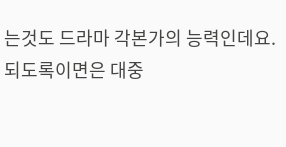는것도 드라마 각본가의 능력인데요.
되도록이면은 대중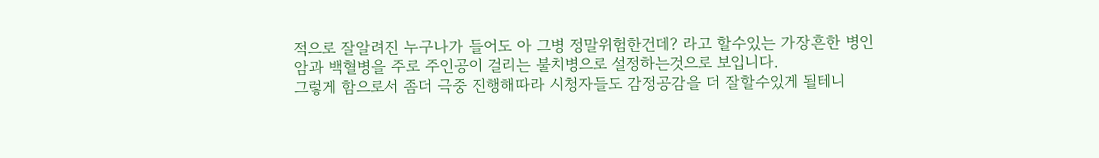적으로 잘알려진 누구나가 들어도 아 그병 정말위험한건데? 라고 할수있는 가장흔한 병인 암과 백혈병을 주로 주인공이 걸리는 불치병으로 설정하는것으로 보입니다.
그렇게 함으로서 좀더 극중 진행해따라 시청자들도 감정공감을 더 잘할수있게 될테니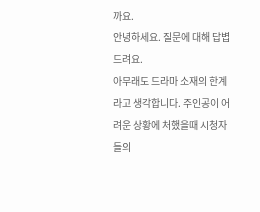까요.
안녕하세요. 질문에 대해 답볍드려요.
아무래도 드라마 소재의 한계라고 생각합니다. 주인공이 어려운 상황에 처했을때 시청자들의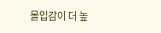몰입감이 더 높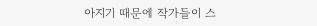아지기 때문에 작가들이 스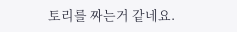토리를 짜는거 같네요.